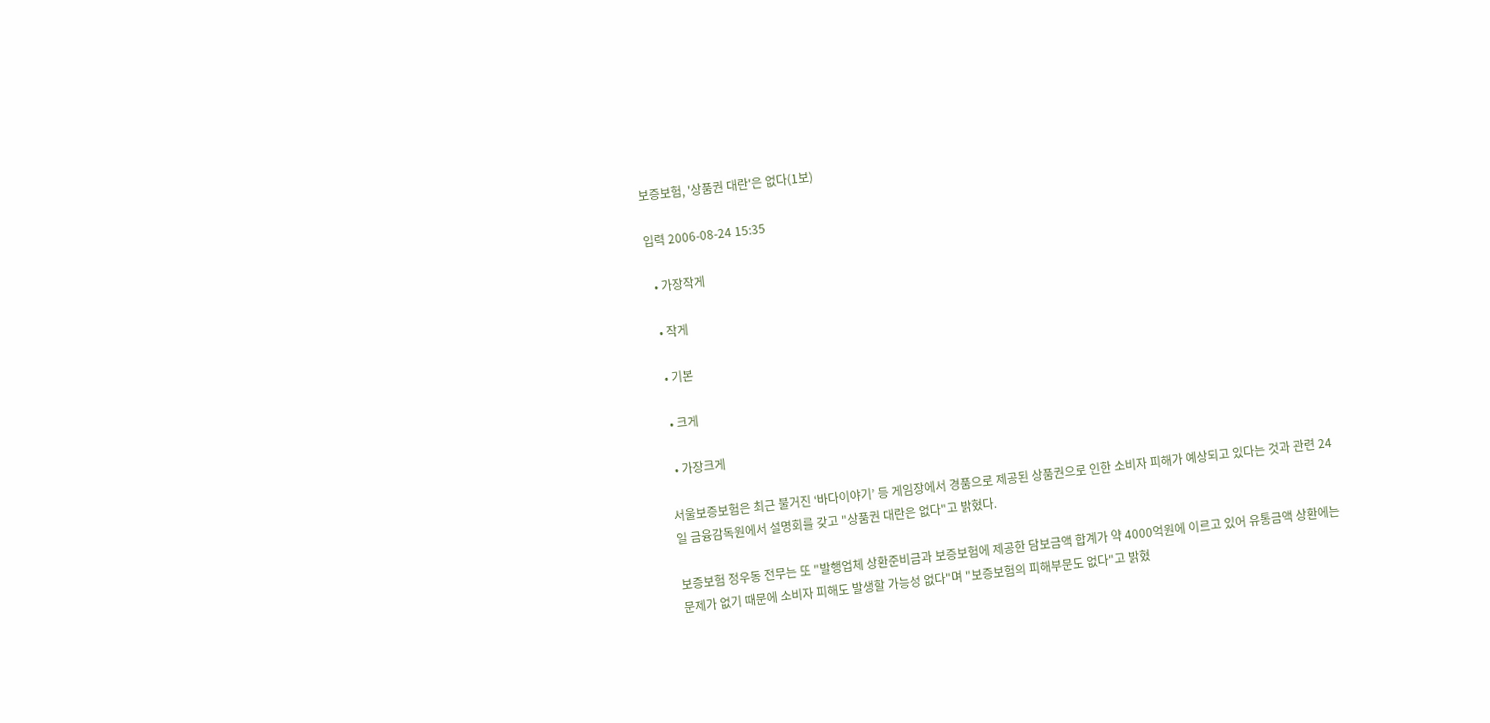보증보험, '상품권 대란'은 없다(1보)

입력 2006-08-24 15:35

  • 가장작게

  • 작게

  • 기본

  • 크게

  • 가장크게

서울보증보험은 최근 불거진 ‘바다이야기’ 등 게임장에서 경품으로 제공된 상품권으로 인한 소비자 피해가 예상되고 있다는 것과 관련 24일 금융감독원에서 설명회를 갖고 "상품권 대란은 없다"고 밝혔다.

보증보험 정우동 전무는 또 "발행업체 상환준비금과 보증보험에 제공한 담보금액 합계가 약 4000억원에 이르고 있어 유통금액 상환에는 문제가 없기 때문에 소비자 피해도 발생할 가능성 없다"며 "보증보험의 피해부문도 없다"고 밝혔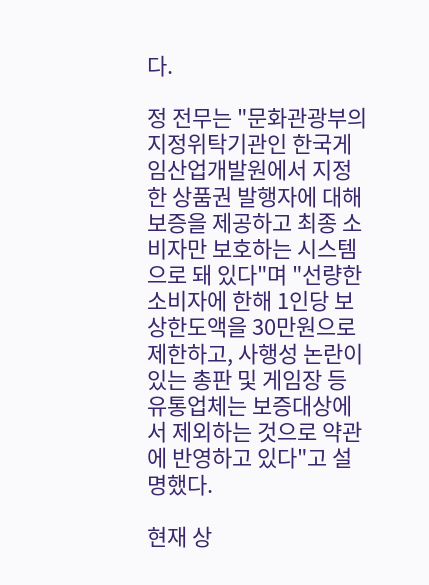다.

정 전무는 "문화관광부의 지정위탁기관인 한국게임산업개발원에서 지정한 상품권 발행자에 대해 보증을 제공하고 최종 소비자만 보호하는 시스템으로 돼 있다"며 "선량한 소비자에 한해 1인당 보상한도액을 30만원으로 제한하고, 사행성 논란이 있는 총판 및 게임장 등 유통업체는 보증대상에서 제외하는 것으로 약관에 반영하고 있다"고 설명했다.

현재 상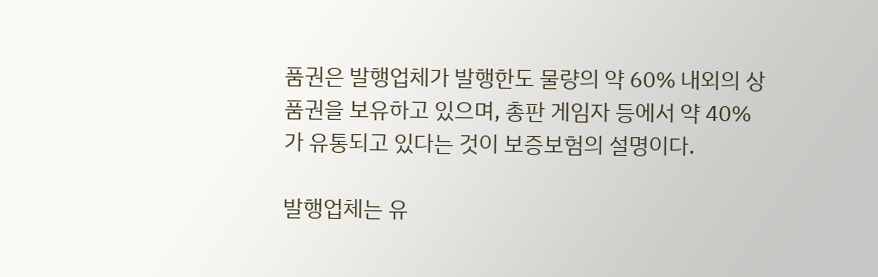품권은 발행업체가 발행한도 물량의 약 60% 내외의 상품권을 보유하고 있으며, 총판 게임자 등에서 약 40%가 유통되고 있다는 것이 보증보험의 설명이다.

발행업체는 유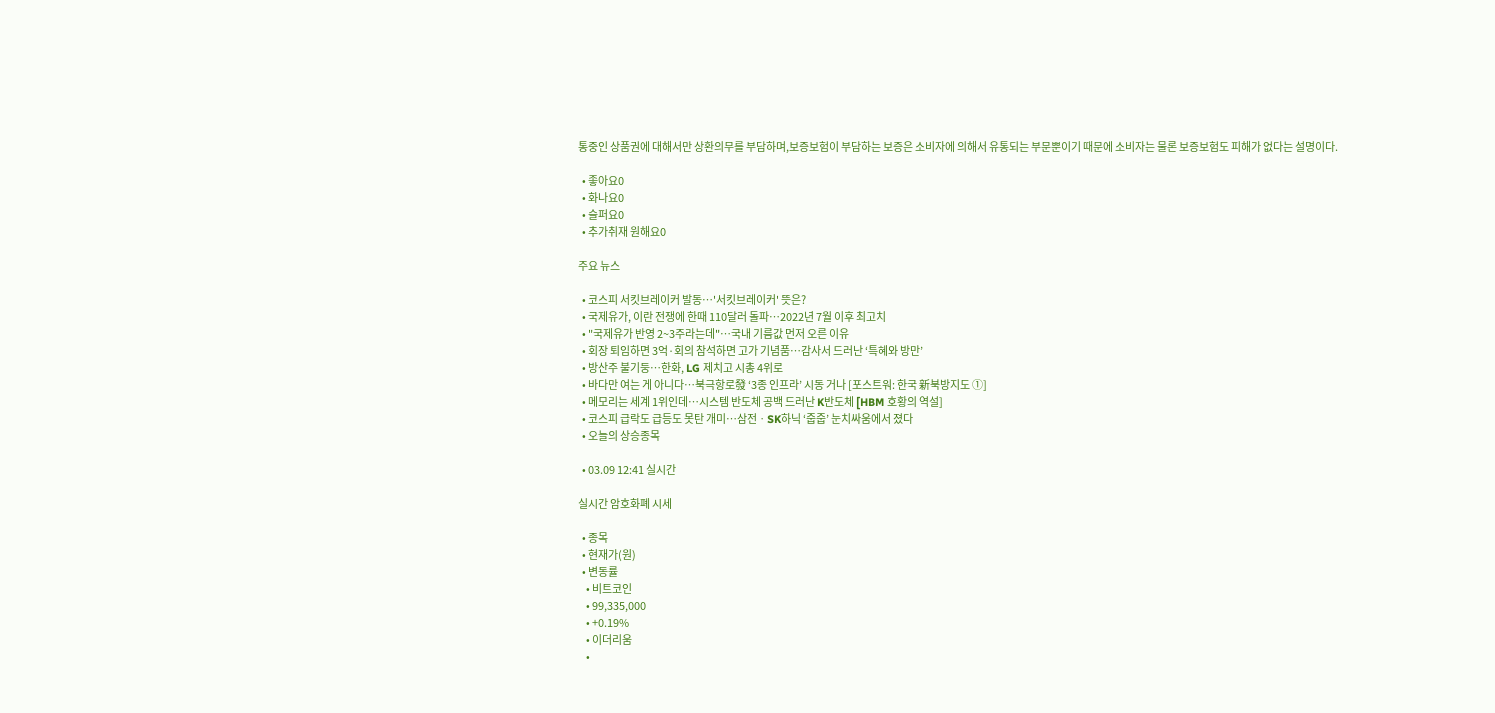통중인 상품권에 대해서만 상환의무를 부담하며,보증보험이 부담하는 보증은 소비자에 의해서 유통되는 부문뿐이기 때문에 소비자는 물론 보증보험도 피해가 없다는 설명이다.

  • 좋아요0
  • 화나요0
  • 슬퍼요0
  • 추가취재 원해요0

주요 뉴스

  • 코스피 서킷브레이커 발동…'서킷브레이커' 뜻은?
  • 국제유가, 이란 전쟁에 한때 110달러 돌파…2022년 7월 이후 최고치
  • "국제유가 반영 2~3주라는데"…국내 기름값 먼저 오른 이유
  • 회장 퇴임하면 3억·회의 참석하면 고가 기념품…감사서 드러난 ‘특혜와 방만’
  • 방산주 불기둥…한화, LG 제치고 시총 4위로
  • 바다만 여는 게 아니다…북극항로發 ‘3종 인프라’ 시동 거나 [포스트워: 한국 新북방지도 ①]
  • 메모리는 세계 1위인데…시스템 반도체 공백 드러난 K반도체 [HBM 호황의 역설]
  • 코스피 급락도 급등도 못탄 개미⋯삼전ㆍSK하닉 ‘줍줍’ 눈치싸움에서 졌다
  • 오늘의 상승종목

  • 03.09 12:41 실시간

실시간 암호화폐 시세

  • 종목
  • 현재가(원)
  • 변동률
    • 비트코인
    • 99,335,000
    • +0.19%
    • 이더리움
    •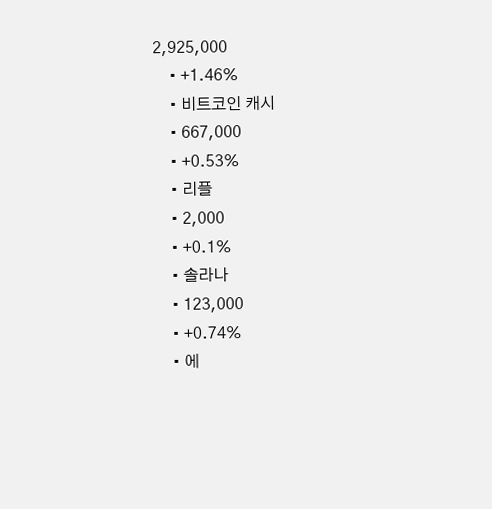2,925,000
    • +1.46%
    • 비트코인 캐시
    • 667,000
    • +0.53%
    • 리플
    • 2,000
    • +0.1%
    • 솔라나
    • 123,000
    • +0.74%
    • 에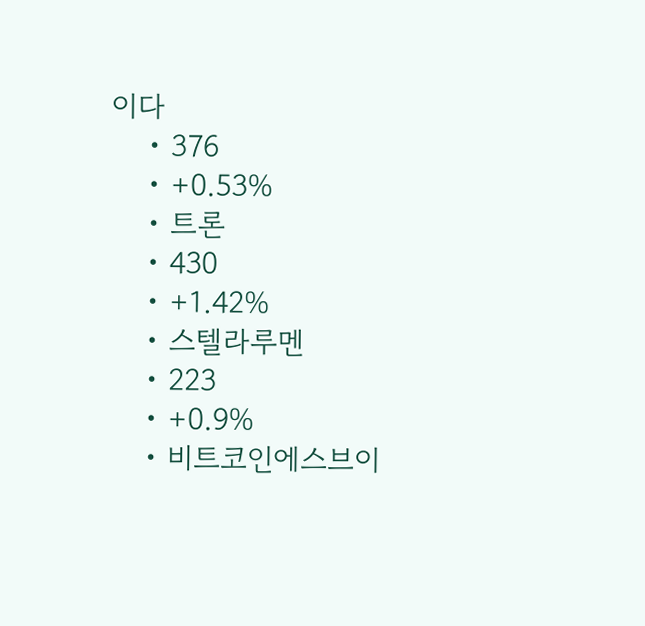이다
    • 376
    • +0.53%
    • 트론
    • 430
    • +1.42%
    • 스텔라루멘
    • 223
    • +0.9%
    • 비트코인에스브이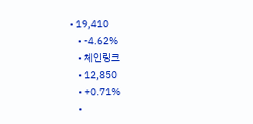• 19,410
    • -4.62%
    • 체인링크
    • 12,850
    • +0.71%
    •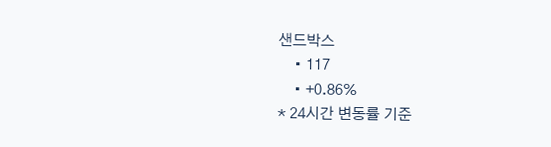샌드박스
    • 117
    • +0.86%
* 24시간 변동률 기준